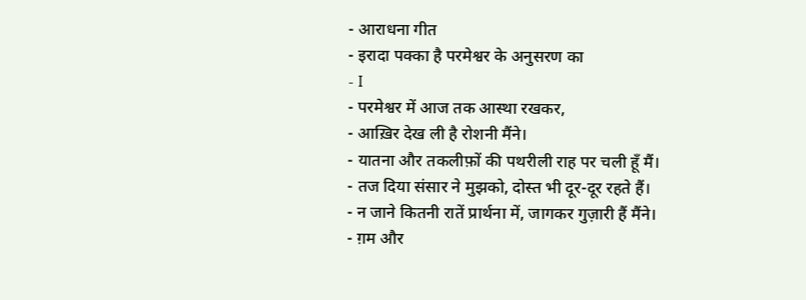- आराधना गीत
- इरादा पक्का है परमेश्वर के अनुसरण का
- I
- परमेश्वर में आज तक आस्था रखकर,
- आख़िर देख ली है रोशनी मैंने।
- यातना और तकलीफ़ों की पथरीली राह पर चली हूँ मैं।
- तज दिया संसार ने मुझको, दोस्त भी दूर-दूर रहते हैं।
- न जाने कितनी रातें प्रार्थना में, जागकर गुज़ारी हैं मैंने।
- ग़म और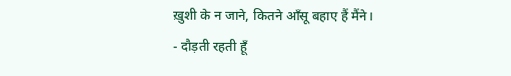ख़ुशी के न जाने, कितने आँसू बहाए हैं मैंने।
- दौड़ती रहती हूँ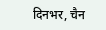दिनभर, चैन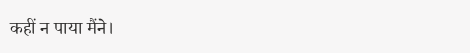कहीं न पाया मैंने।